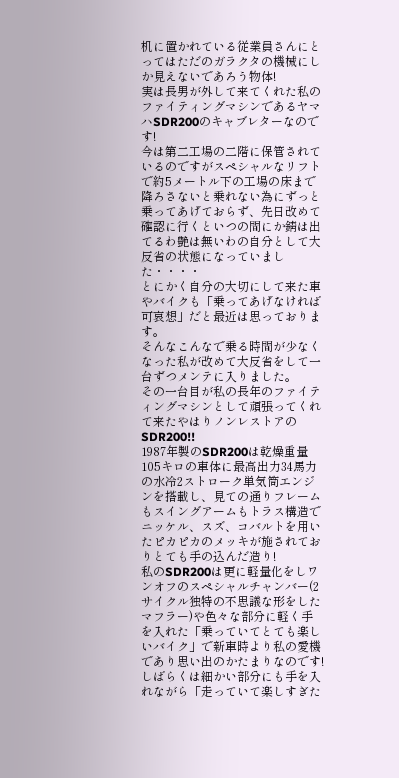机に置かれている従業員さんにとってはただのガラクタの機械にしか見えないであろう物体!
実は長男が外して来てくれた私のファイティングマシンであるヤマハSDR200のキャブレターなのです!
今は第二工場の二階に保管されているのですがスペシャルなリフトで約5メートル下の工場の床まで降ろさないと乗れない為にずっと乗ってあげておらず、先日改めて確認に行くといつの間にか錆は出てるわ艶は無いわの自分として大反省の状態になっていました・・・・
とにかく自分の大切にして来た車やバイクも「乗ってあげなければ可哀想」だと最近は思っております。
そんなこんなで乗る時間が少なくなった私が改めて大反省をして一台ずつメンテに入りました。
その一台目が私の長年のファイティングマシンとして頑張ってくれて来たやはりノンレストアのSDR200!!
1987年製のSDR200は乾燥重量105キロの車体に最高出力34馬力の水冷2ストローク単気筒エンジンを搭載し、見ての通りフレームもスイングアームもトラス構造でニッケル、スズ、コバルトを用いたピカピカのメッキが施されておりとても手の込んだ造り!
私のSDR200は更に軽量化をしワンオフのスペシャルチャンバー(2サイクル独特の不思議な形をしたマフラー)や色々な部分に軽く手を入れた「乗っていてとても楽しいバイク」で新車時より私の愛機であり思い出のかたまりなのです!
しばらくは細かい部分にも手を入れながら「走っていて楽しすぎた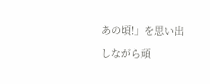あの頃!」を思い出しながら頑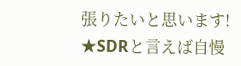張りたいと思います!
★SDRと言えば自慢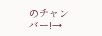のチャンバー!→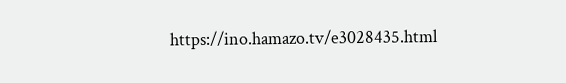https://ino.hamazo.tv/e3028435.html